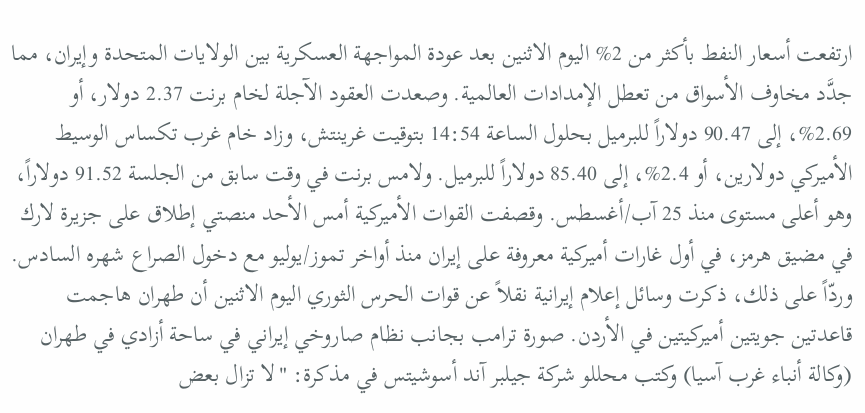ارتفعت أسعار النفط بأكثر من 2% اليوم الاثنين بعد عودة المواجهة العسكرية بين الولايات المتحدة وإيران، مما جدَّد مخاوف الأسواق من تعطل الإمدادات العالمية. وصعدت العقود الآجلة لخام برنت 2.37 دولار، أو 2.69%، إلى 90.47 دولاراً للبرميل بحلول الساعة 14:54 بتوقيت غرينتش، وزاد خام غرب تكساس الوسيط الأميركي دولارين، أو 2.4%، إلى 85.40 دولاراً للبرميل. ولامس برنت في وقت سابق من الجلسة 91.52 دولاراً، وهو أعلى مستوى منذ 25 آب/أغسطس. وقصفت القوات الأميركية أمس الأحد منصتي إطلاق على جزيرة لارك في مضيق هرمز، في أول غارات أميركية معروفة على إيران منذ أواخر تموز/يوليو مع دخول الصراع شهره السادس. وردّاً على ذلك، ذكرت وسائل إعلام إيرانية نقلاً عن قوات الحرس الثوري اليوم الاثنين أن طهران هاجمت قاعدتين جويتين أميركيتين في الأردن. صورة ترامب بجانب نظام صاروخي إيراني في ساحة أزادي في طهران (وكالة أنباء غرب آسيا) وكتب محللو شركة جيلبر آند أسوشيتس في مذكرة: "لا تزال بعض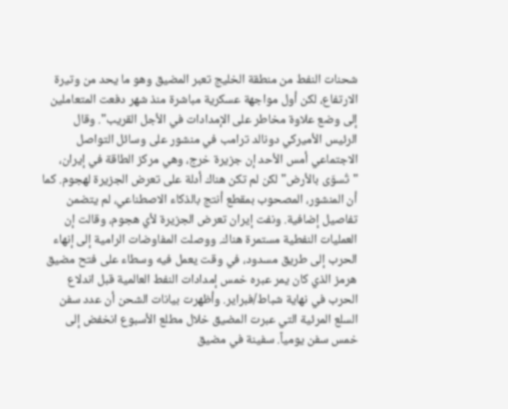شحنات النفط من منطقة الخليج تعبر المضيق وهو ما يحد من وتيرة الارتفاع، لكن أول مواجهة عسكرية مباشرة منذ شهر دفعت المتعاملين إلى وضع علاوة مخاطر على الإمدادات في الأجل القريب". وقال الرئيس الأميركي دونالد ترامب في منشور على وسائل التواصل الاجتماعي أمس الأحد إن جزيرة خرج، وهي مركز الطاقة في إيران، "تُسوّى بالأرض" لكن لم تكن هناك أدلة على تعرض الجزيرة لهجوم. كما أن المنشور، المصحوب بمقطع أنتج بالذكاء الاصطناعي، لم يتضمن تفاصيل إضافية. ونفت إيران تعرض الجزيرة لأي هجوم، وقالت إن العمليات النفطية مستمرة هناك. ووصلت المفاوضات الرامية إلى إنهاء الحرب إلى طريق مسدود، في وقت يعمل فيه وسطاء على فتح مضيق هرمز الذي كان يمر عبره خمس إمدادات النفط العالمية قبل اندلاع الحرب في نهاية شباط/فبراير. وأظهرت بيانات الشحن أن عدد سفن السلع المرئية التي عبرت المضيق خلال مطلع الأسبوع انخفض إلى خمس سفن يومياً. سفينة في مضيق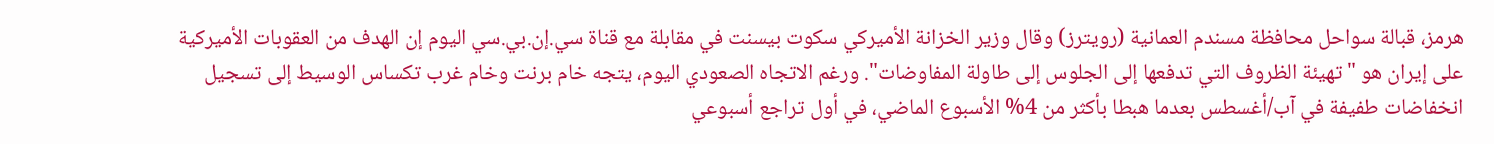هرمز، قبالة سواحل محافظة مسندم العمانية (رويترز) وقال وزير الخزانة الأميركي سكوت بيسنت في مقابلة مع قناة سي.إن.بي.سي اليوم إن الهدف من العقوبات الأميركية على إيران هو "تهيئة الظروف التي تدفعها إلى الجلوس إلى طاولة المفاوضات". ورغم الاتجاه الصعودي اليوم، يتجه خام برنت وخام غرب تكساس الوسيط إلى تسجيل انخفاضات طفيفة في آب/أغسطس بعدما هبطا بأكثر من 4% الأسبوع الماضي، في أول تراجع أسبوعي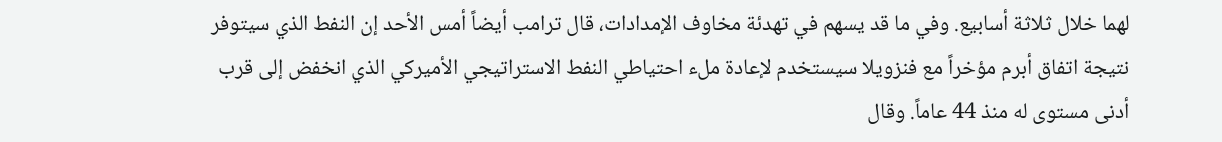لهما خلال ثلاثة أسابيع. وفي ما قد يسهم في تهدئة مخاوف الإمدادات، قال ترامب أيضاً أمس الأحد إن النفط الذي سيتوفر نتيجة اتفاق أبرم مؤخراً مع فنزويلا سيستخدم لإعادة ملء احتياطي النفط الاستراتيجي الأميركي الذي انخفض إلى قرب أدنى مستوى له منذ 44 عاماً. وقال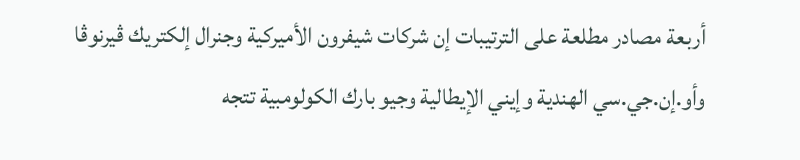أربعة مصادر مطلعة على الترتيبات إن شركات شيفرون الأميركية وجنرال إلكتريك ڤيرنوڤا وأو.إن.جي.سي الهندية وإيني الإيطالية وجيو بارك الكولومبية تتجه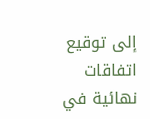إلى توقيع اتفاقات نهائية في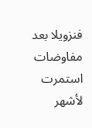فنزويلا بعد مفاوضات استمرت لأشهر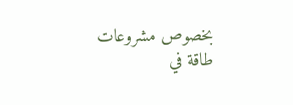بخصوص مشروعات طاقة في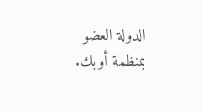الدولة العضو بمنظمة أوبك.